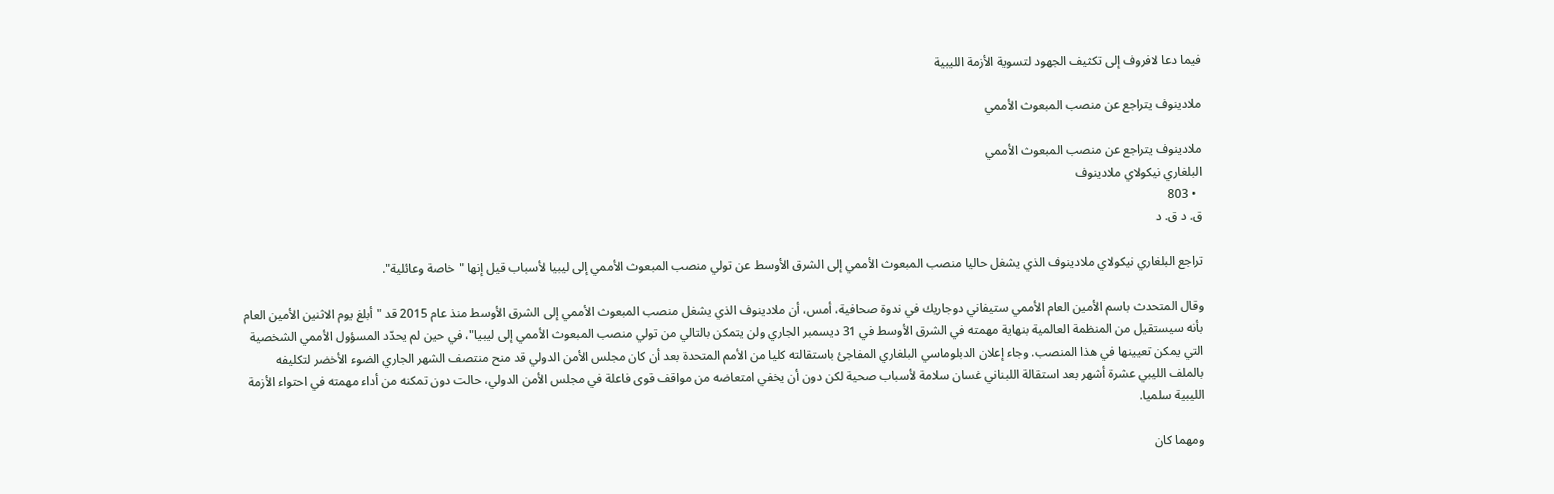فيما دعا لافروف إلى تكثيف الجهود لتسوية الأزمة الليبية

ملادينوف يتراجع عن منصب المبعوث الأممي

ملادينوف يتراجع عن منصب المبعوث الأممي
البلغاري نيكولاي ملادينوف
  • 803
ق. د ق. د

تراجع البلغاري نيكولاي ملادينوف الذي يشغل حاليا منصب المبعوث الأممي إلى الشرق الأوسط عن تولي منصب المبعوث الأممي إلى ليبيا لأسباب قيل إنها "خاصة وعائلية".

وقال المتحدث باسم الأمين العام الأممي ستيفاني دوجاريك في ندوة صحافية، أمس، أن ملادينوف الذي يشغل منصب المبعوث الأممي إلى الشرق الأوسط منذ عام 2015 قد "أبلغ يوم الاثنين الأمين العام بأنه سيستقيل من المنظمة العالمية بنهاية مهمته في الشرق الأوسط في 31 ديسمبر الجاري ولن يتمكن بالتالي من تولي منصب المبعوث الأممي إلى ليبيا"، في حين لم يحدّد المسؤول الأممي الشخصية التي يمكن تعيينها في هذا المنصب. وجاء إعلان الدبلوماسي البلغاري المفاجئ باستقالته كليا من الأمم المتحدة بعد أن كان مجلس الأمن الدولي قد منح منتصف الشهر الجاري الضوء الأخضر لتكليفه بالملف الليبي عشرة أشهر بعد استقالة اللبناني غسان سلامة لأسباب صحية لكن دون أن يخفي امتعاضه من مواقف قوى فاعلة في مجلس الأمن الدولي، حالت دون تمكنه من أداء مهمته في احتواء الأزمة الليبية سلميا.

ومهما كان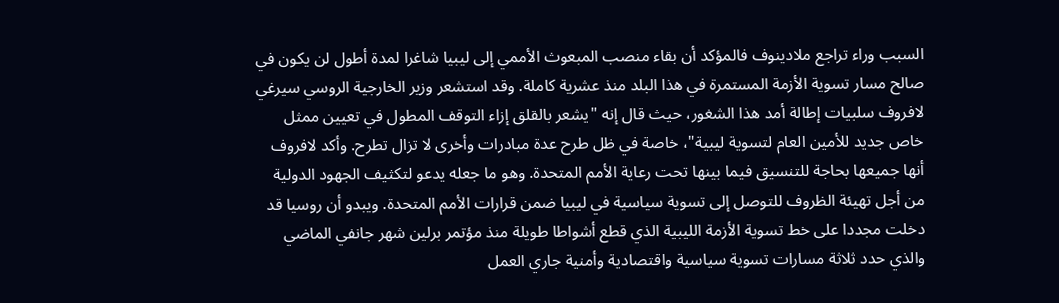السبب وراء تراجع ملادينوف فالمؤكد أن بقاء منصب المبعوث الأممي إلى ليبيا شاغرا لمدة أطول لن يكون في صالح مسار تسوية الأزمة المستمرة في هذا البلد منذ عشرية كاملة. وقد استشعر وزير الخارجية الروسي سيرغي لافروف سلبيات إطالة أمد هذا الشغور، حيث قال إنه "يشعر بالقلق إزاء التوقف المطول في تعيين ممثل خاص جديد للأمين العام لتسوية ليبية"، خاصة في ظل طرح عدة مبادرات وأخرى لا تزال تطرح. وأكد لافروف أنها جميعها بحاجة للتنسيق فيما بينها تحت رعاية الأمم المتحدة. وهو ما جعله يدعو لتكثيف الجهود الدولية من أجل تهيئة الظروف للتوصل إلى تسوية سياسية في ليبيا ضمن قرارات الأمم المتحدة. ويبدو أن روسيا قد دخلت مجددا على خط تسوية الأزمة الليبية الذي قطع أشواطا طويلة منذ مؤتمر برلين شهر جانفي الماضي والذي حدد ثلاثة مسارات تسوية سياسية واقتصادية وأمنية جاري العمل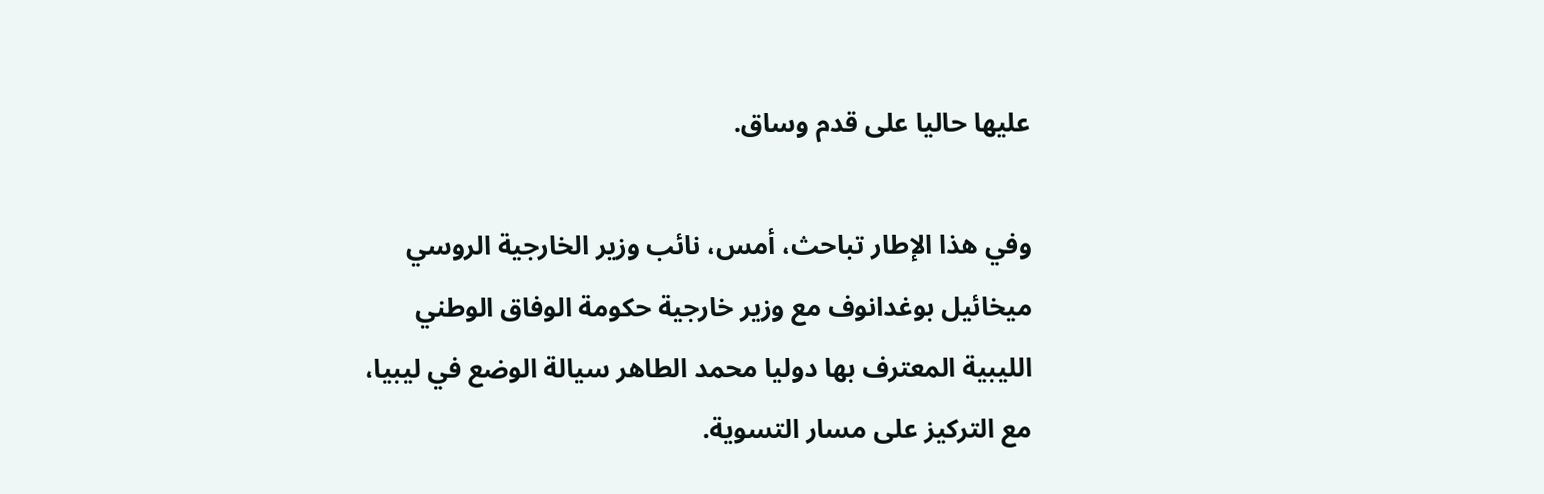عليها حاليا على قدم وساق.

وفي هذا الإطار تباحث، أمس، نائب وزير الخارجية الروسي ميخائيل بوغدانوف مع وزير خارجية حكومة الوفاق الوطني الليبية المعترف بها دوليا محمد الطاهر سيالة الوضع في ليبيا، مع التركيز على مسار التسوية.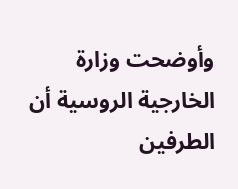وأوضحت وزارة الخارجية الروسية أن الطرفين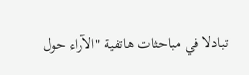تبادلا في مباحثات هاتفية "الآراء حول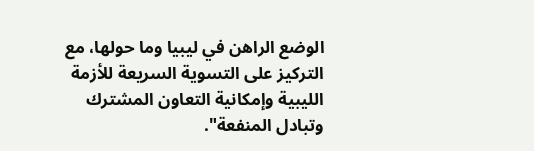الوضع الراهن في ليبيا وما حولها، مع التركيز على التسوية السريعة للأزمة الليبية وإمكانية التعاون المشترك وتبادل المنفعة".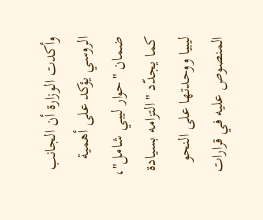وأكدت الوزارة أن الجانب الروسي يؤكد على أهمية ضمان "حوار ليبي شامل"، كما يجدّد "التزامه بسيادة ليبيا ووحدتها على النحو المنصوص عليه في قرارات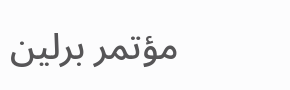مؤتمر برلين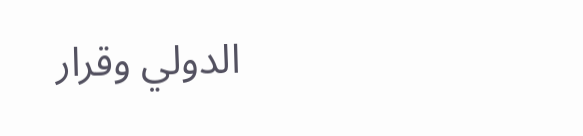الدولي وقرار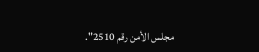مجلس الأمن رقم 2510".